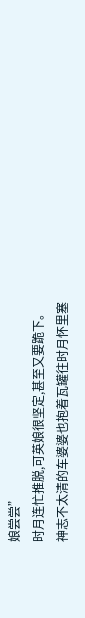娘尝尝”
时月连忙推脱,可英娘很坚定,甚至又要跪下。
神志不太清的车婆婆也抱着瓦罐往时月怀里塞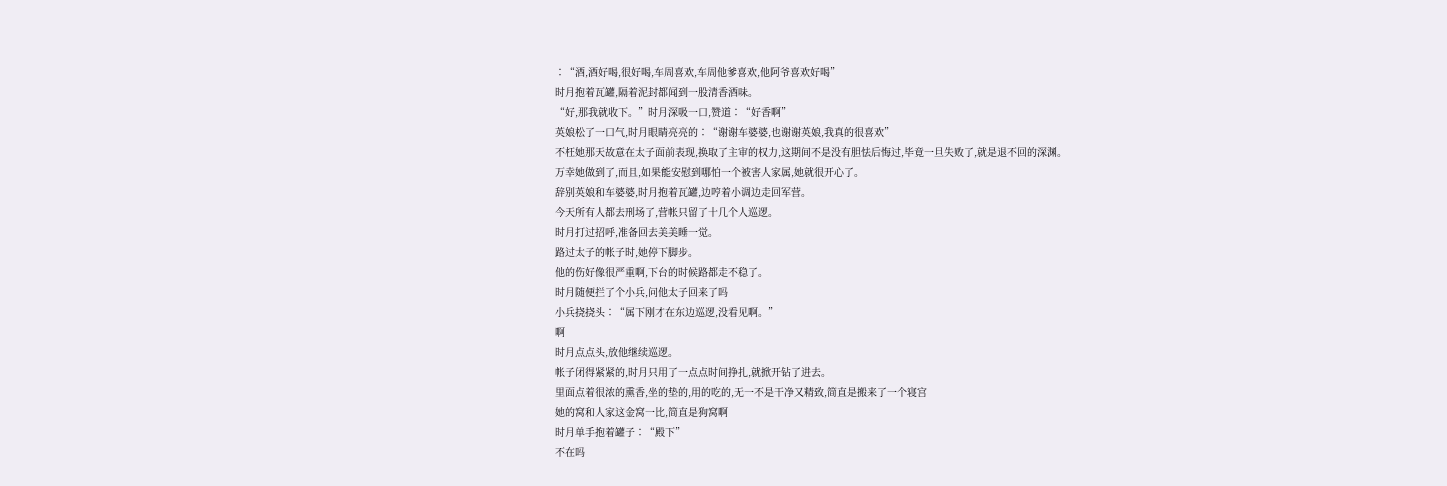∶“酒,酒好喝,很好喝,车周喜欢,车周他爹喜欢,他阿爷喜欢好喝”
时月抱着瓦罐,隔着泥封都闻到一股清香酒味。
“好,那我就收下。”时月深吸一口,赞道∶“好香啊”
英娘松了一口气,时月眼睛亮亮的∶“谢谢车婆婆,也谢谢英娘,我真的很喜欢”
不枉她那天故意在太子面前表现,换取了主审的权力,这期间不是没有胆怯后悔过,毕竟一旦失败了,就是退不回的深渊。
万幸她做到了,而且,如果能安慰到哪怕一个被害人家属,她就很开心了。
辞别英娘和车婆婆,时月抱着瓦罐,边哼着小调边走回军营。
今天所有人都去刑场了,营帐只留了十几个人巡逻。
时月打过招呼,准备回去美美睡一觉。
路过太子的帐子时,她停下脚步。
他的伤好像很严重啊,下台的时候路都走不稳了。
时月随便拦了个小兵,问他太子回来了吗
小兵挠挠头∶“属下刚才在东边巡逻,没看见啊。”
啊
时月点点头,放他继续巡逻。
帐子闭得紧紧的,时月只用了一点点时间挣扎,就掀开钻了进去。
里面点着很浓的熏香,坐的垫的,用的吃的,无一不是干净又精致,简直是搬来了一个寝宫
她的窝和人家这金窝一比,简直是狗窝啊
时月单手抱着罐子∶“殿下”
不在吗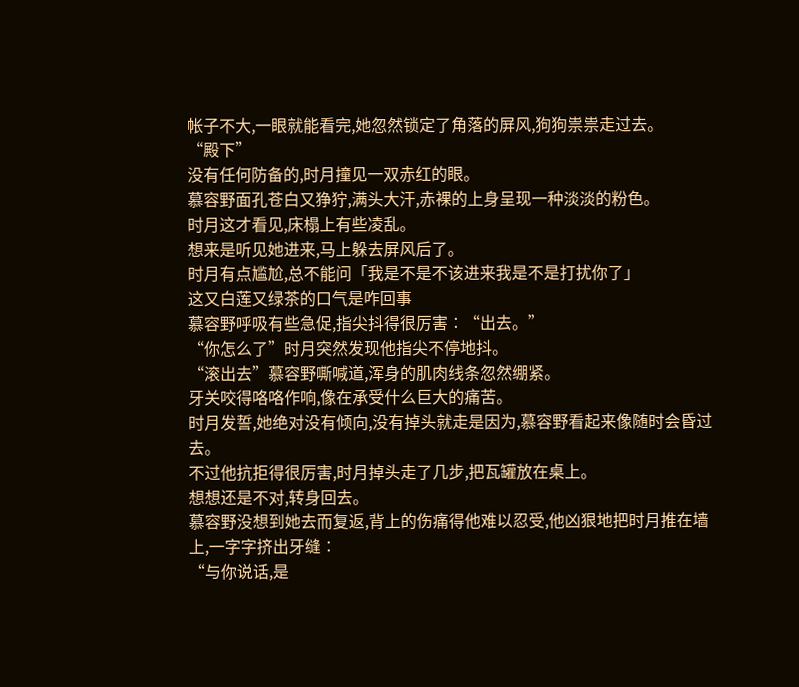帐子不大,一眼就能看完,她忽然锁定了角落的屏风,狗狗祟祟走过去。
“殿下”
没有任何防备的,时月撞见一双赤红的眼。
慕容野面孔苍白又狰狞,满头大汗,赤裸的上身呈现一种淡淡的粉色。
时月这才看见,床榻上有些凌乱。
想来是听见她进来,马上躲去屏风后了。
时月有点尴尬,总不能问「我是不是不该进来我是不是打扰你了」
这又白莲又绿茶的口气是咋回事
慕容野呼吸有些急促,指尖抖得很厉害∶“出去。”
“你怎么了”时月突然发现他指尖不停地抖。
“滚出去”慕容野嘶喊道,浑身的肌肉线条忽然绷紧。
牙关咬得咯咯作响,像在承受什么巨大的痛苦。
时月发誓,她绝对没有倾向,没有掉头就走是因为,慕容野看起来像随时会昏过去。
不过他抗拒得很厉害,时月掉头走了几步,把瓦罐放在桌上。
想想还是不对,转身回去。
慕容野没想到她去而复返,背上的伤痛得他难以忍受,他凶狠地把时月推在墙上,一字字挤出牙缝∶
“与你说话,是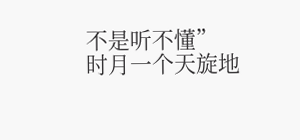不是听不懂”
时月一个天旋地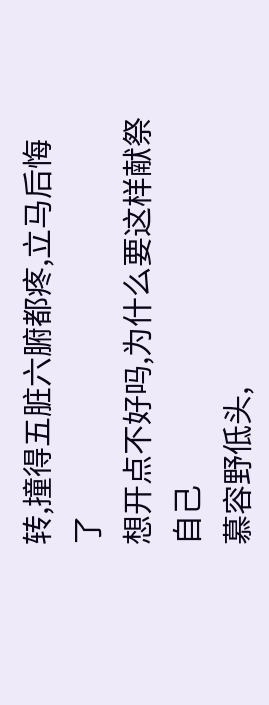转,撞得五脏六腑都疼,立马后悔了
想开点不好吗,为什么要这样献祭自己
慕容野低头,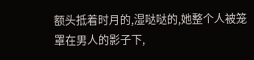额头抵着时月的,湿哒哒的,她整个人被笼罩在男人的影子下,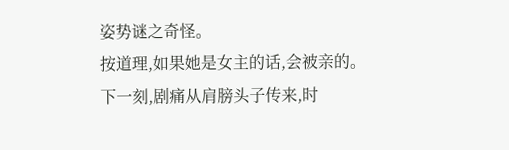姿势谜之奇怪。
按道理,如果她是女主的话,会被亲的。
下一刻,剧痛从肩膀头子传来,时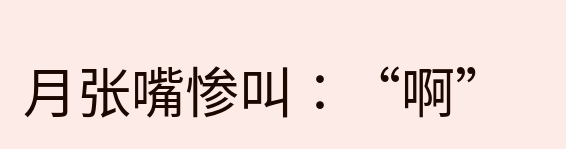月张嘴惨叫∶“啊”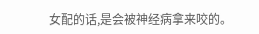女配的话,是会被神经病拿来咬的。